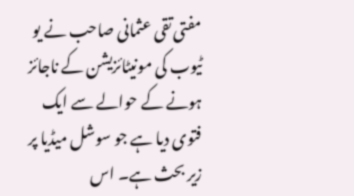مفتی تقی عثمانی صاحب نے یو ٹیوب کی مونیٹائزیشن کے ناجائز ہونے کے حوالے سے ایک فتوی دیا ہے جو سوشل میڈیا پر زیر بحث ہے۔ اس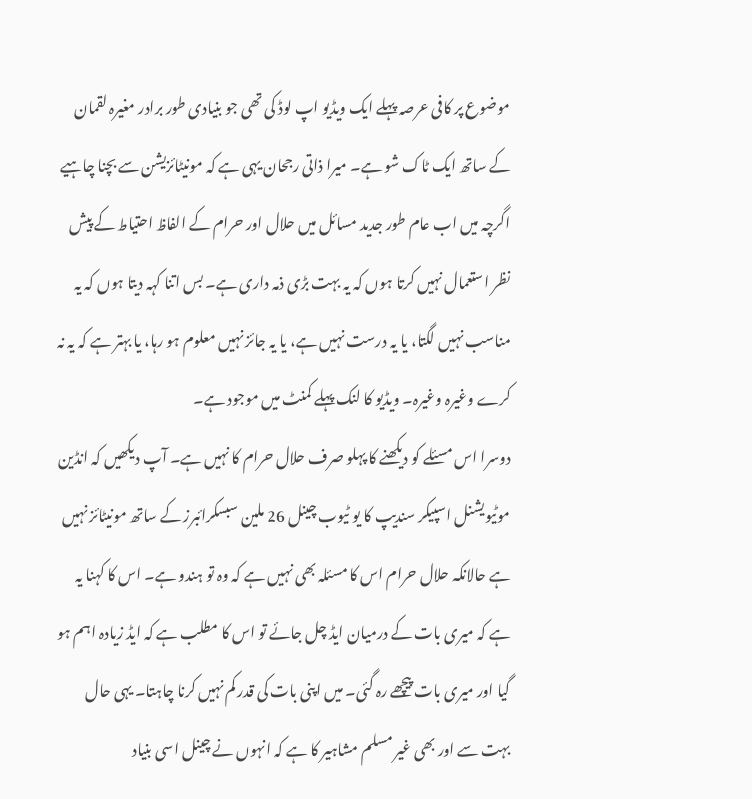موضوع پر کافی عرصہ پہلے ایک ویڈیو اپ لوڈ کی تھی جو بنیادی طور برادر مغیرہ لقمان کے ساتھ ایک ٹاک شو ہے۔ میرا ذاتی رجحان یہی ہے کہ مونیٹائزیشن سے بچنا چاہیے اگرچہ میں اب عام طور جدید مسائل میں حلال اور حرام کے الفاظ احتیاط کے پیش نظر استعمال نہیں کرتا ہوں کہ یہ بہت بڑی ذمہ داری ہے۔ بس اتنا کہہ دیتا ہوں کہ یہ مناسب نہیں لگتا، یا یہ درست نہیں ہے، یا یہ جائز نہیں معلوم ہو رہا، یا بہتر ہے کہ یہ نہ کرے وغیرہ وغیرہ۔ ویڈیو کا لنک پہلے کمنٹ میں موجود ہے۔
دوسرا اس مسئلے کو دیکھنے کا پہلو صرف حلال حرام کا نہیں ہے۔ آپ دیکھیں کہ انڈین موٹیویشنل اسپیکر سندیپ کا یو ٹیوب چینل 26 ملین سبسکرائبرز کے ساتھ مونیٹائز نہیں ہے حالانکہ حلال حرام اس کا مسئلہ بھی نہیں ہے کہ وہ تو ہندو ہے۔ اس کا کہنا یہ ہے کہ میری بات کے درمیان ایڈ چل جائے تو اس کا مطلب ہے کہ ایڈ زیادہ اہم ہو گیا اور میری بات پیچھے رہ گئی۔ میں اپنی بات کی قدر کم نہیں کرنا چاہتا۔ یہی حال بہت سے اور بھی غیر مسلم مشاہیر کا ہے کہ انہوں نے چینل اسی بنیاد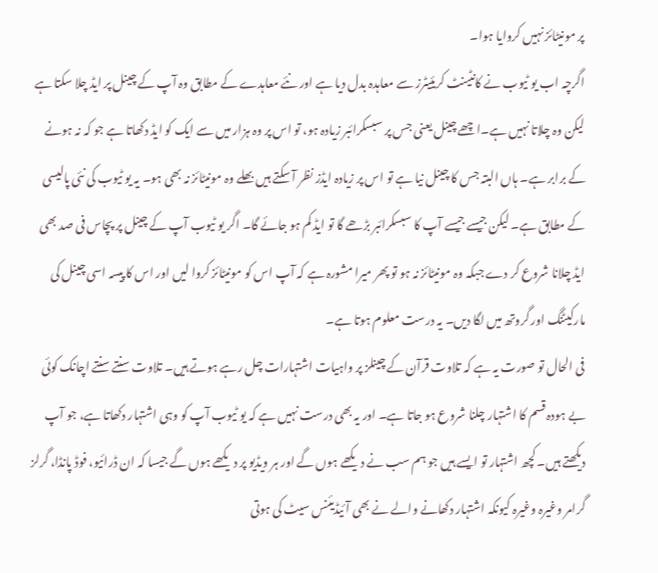پر مونیٹائز نہیں کروایا ہوا۔
اگرچہ اب یو ٹیوب نے کانٹینٹ کریئیٹرز سے معاہدہ بدل دیا ہے اور نئے معاہدے کے مطابق وہ آپ کے چینل پر ایڈ چلا سکتا ہے لیکن وہ چلاتا نہیں ہے۔اچھے چینل یعنی جس پر سبسکرائبر زیادہ ہو، تو اس پر وہ ہزار میں سے ایک کو ایڈ دکھاتا ہے جو کہ نہ ہونے کے برابر ہے۔ ہاں البتہ جس کا چینل نیا ہے تو اس پر زیادہ ایڈز نظر آ سکتے ہیں بھلے وہ مونیٹائز نہ بھی ہو۔ یہ یو ٹیوب کی نئی پالیسی کے مطابق ہے۔ لیکن جیسے جیسے آپ کا سبسکرائبر بڑھے گا تو ایڈ کم ہو جائے گا۔ اگر یو ٹیوب آپ کے چینل پر پچاس فی صد بھی ایڈ چلانا شروع کر دے جبکہ وہ مونیٹائز نہ ہو تو پھر میرا مشورہ ہے کہ آپ اس کو مونیٹائز کروا لیں اور اس کا پیسہ اسی چینل کی مارکیٹنگ اور گروتھ میں لگا دیں۔ یہ درست معلوم ہوتا ہے۔
فی الحال تو صورت یہ ہے کہ تلاوت قرآن کے چینلز پر واہیات اشتہارات چل رہے ہوتے ہیں۔ تلاوت سنتے سنتے اچانک کوئی بے ہودہ قسم کا اشتہار چلنا شروع ہو جاتا ہے۔ اور یہ بھی درست نہیں ہے کہ یو ٹیوب آپ کو وہی اشتہار دکھاتا ہے، جو آپ دیکھتے ہیں۔ کچھ اشتہار تو ایسے ہیں جو ہم سب نے دیکھے ہوں گے اور ہر ویڈیو پر دیکھے ہوں گے جیسا کہ ان ڈرائیو، فوڈ پانڈا، گرلز گرامر وغیرہ وغیرہ کیونکہ اشتہار دکھانے والے نے بھی آئیڈیئنس سیٹ کی ہوتی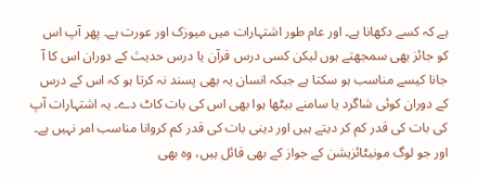ہے کہ کسے دکھانا ہے۔ اور عام طور اشتہارات میں میوزک اور عورت ہے۔ پھر آپ اس کو جائز بھی سمجھتے ہوں لیکن کسی درس قرآن یا درس حدیث کے دوران اس کا آ جانا کیسے مناسب ہو سکتا ہے جبکہ انسان یہ بھی پسند نہ کرتا ہو کہ اس کے درس کے دوران کوئی شاگرد یا سامنے بیٹھا ہوا بھی اس کی بات کاٹ دے۔ یہ اشتہارات آپ کی بات کی قدر کم کر دیتے ہیں اور دینی بات کی قدر کم کروانا مناسب امر نہیں ہے۔
اور جو لوگ مونیٹائزیشن کے جواز کے بھی قائل ہیں، وہ بھی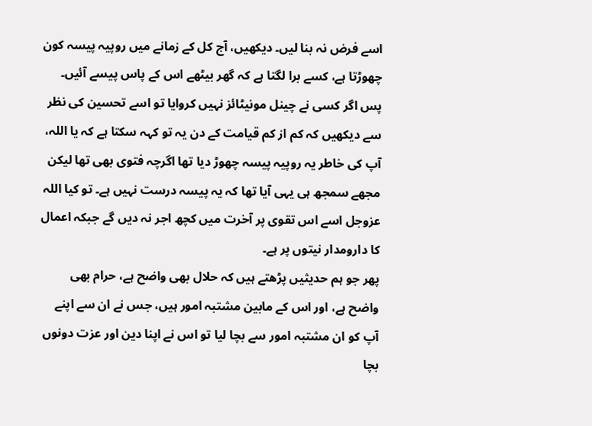اسے فرض نہ بنا لیں۔ دیکھیں، آج کل کے زمانے میں روپیہ پیسہ کون چھوڑتا ہے، کسے برا لگتا ہے کہ گھر بیٹھے اس کے پاس پیسے آئیں۔ پس اگر کسی نے چینل مونیٹائز نہیں کروایا تو اسے تحسین کی نظر سے دیکھیں کہ کم از کم قیامت کے دن یہ تو کہہ سکتا ہے کہ یا اللہ، آپ کی خاطر یہ روپیہ پیسہ چھوڑ دیا تھا اگرچہ فتوی بھی تھا لیکن مجھے سمجھ ہی یہی آیا تھا کہ یہ پیسہ درست نہیں ہے۔ تو کیا اللہ عزوجل اسے اس تقوی پر آخرت میں کچھ اجر نہ دیں گے جبکہ اعمال کا دارومدار نیتوں پر ہے۔
پھر جو ہم حدیثیں پڑھتے ہیں کہ حلال بھی واضح ہے، حرام بھی واضح ہے، اور اس کے مابین مشتبہ امور ہیں، جس نے ان سے اپنے آپ کو ان مشتبہ امور سے بچا لیا تو اس نے اپنا دین اور عزت دونوں بچا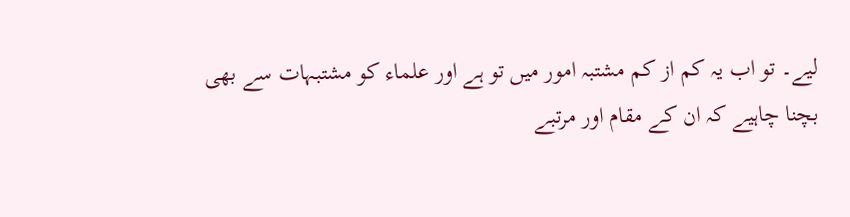لیے۔ تو اب یہ کم از کم مشتبہ امور میں تو ہے اور علماء کو مشتبہات سے بھی بچنا چاہیے کہ ان کے مقام اور مرتبے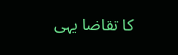کا تقاضا یہی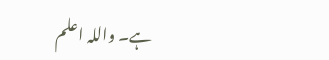ہے۔ واللہ اعلم